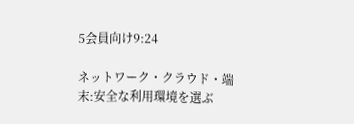5会員向け9:24

ネットワーク・クラウド・端末:安全な利用環境を選ぶ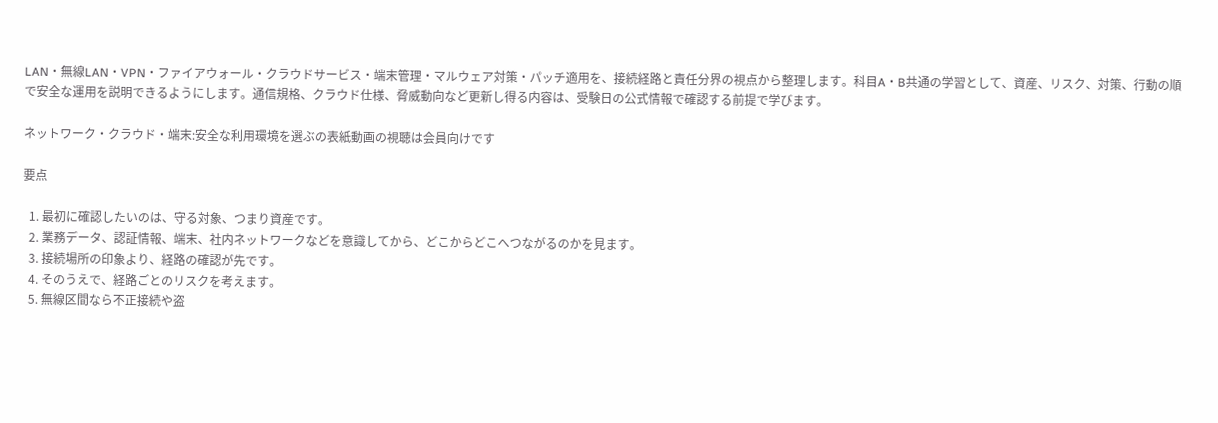LAN・無線LAN・VPN・ファイアウォール・クラウドサービス・端末管理・マルウェア対策・パッチ適用を、接続経路と責任分界の視点から整理します。科目A・B共通の学習として、資産、リスク、対策、行動の順で安全な運用を説明できるようにします。通信規格、クラウド仕様、脅威動向など更新し得る内容は、受験日の公式情報で確認する前提で学びます。

ネットワーク・クラウド・端末:安全な利用環境を選ぶの表紙動画の視聴は会員向けです

要点

  1. 最初に確認したいのは、守る対象、つまり資産です。
  2. 業務データ、認証情報、端末、社内ネットワークなどを意識してから、どこからどこへつながるのかを見ます。
  3. 接続場所の印象より、経路の確認が先です。
  4. そのうえで、経路ごとのリスクを考えます。
  5. 無線区間なら不正接続や盗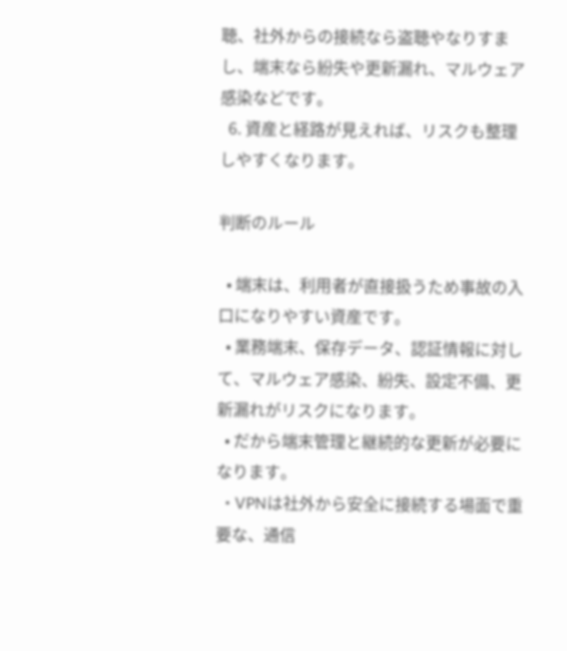聴、社外からの接続なら盗聴やなりすまし、端末なら紛失や更新漏れ、マルウェア感染などです。
  6. 資産と経路が見えれば、リスクも整理しやすくなります。

判断のルール

  • 端末は、利用者が直接扱うため事故の入口になりやすい資産です。
  • 業務端末、保存データ、認証情報に対して、マルウェア感染、紛失、設定不備、更新漏れがリスクになります。
  • だから端末管理と継続的な更新が必要になります。
  • VPNは社外から安全に接続する場面で重要な、通信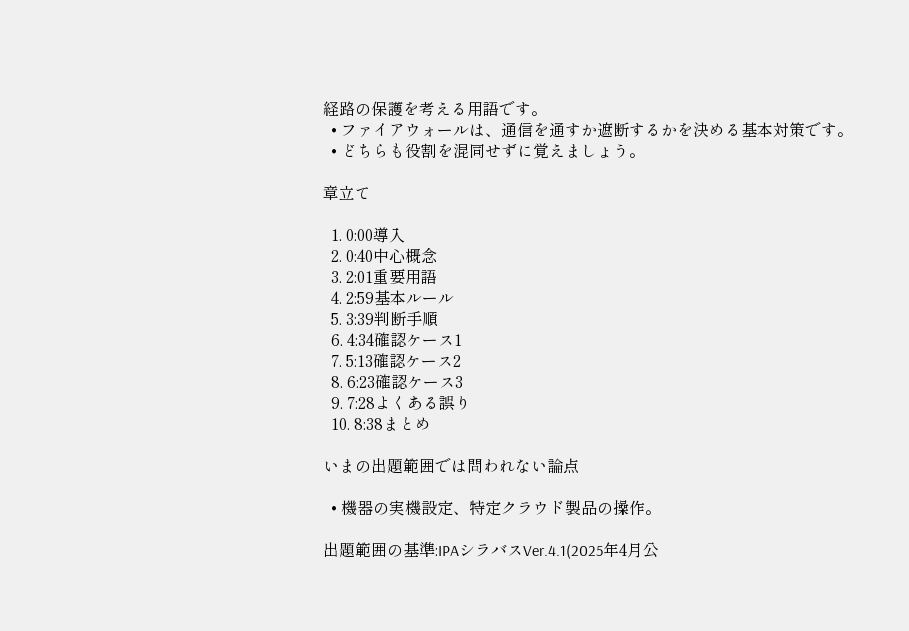経路の保護を考える用語です。
  • ファイアウォールは、通信を通すか遮断するかを決める基本対策です。
  • どちらも役割を混同せずに覚えましょう。

章立て

  1. 0:00導入
  2. 0:40中心概念
  3. 2:01重要用語
  4. 2:59基本ルール
  5. 3:39判断手順
  6. 4:34確認ケース1
  7. 5:13確認ケース2
  8. 6:23確認ケース3
  9. 7:28よくある誤り
  10. 8:38まとめ

いまの出題範囲では問われない論点

  • 機器の実機設定、特定クラウド製品の操作。

出題範囲の基準:IPAシラバスVer.4.1(2025年4月公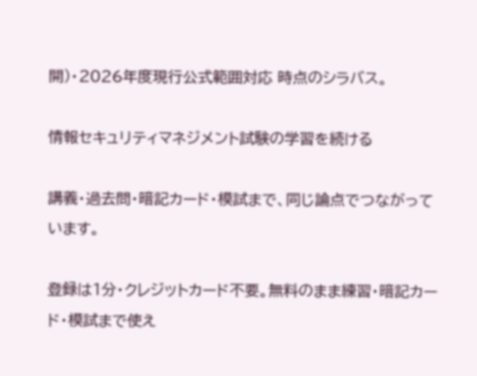開)・2026年度現行公式範囲対応 時点のシラバス。

情報セキュリティマネジメント試験の学習を続ける

講義・過去問・暗記カード・模試まで、同じ論点でつながっています。

登録は1分・クレジットカード不要。無料のまま練習・暗記カード・模試まで使え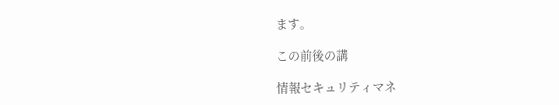ます。

この前後の講

情報セキュリティマネ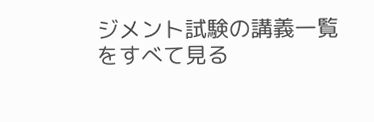ジメント試験の講義一覧をすべて見る